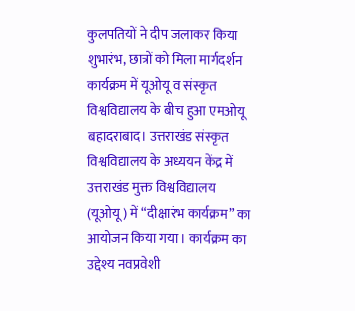कुलपतियों ने दीप जलाकर किया शुभारंभ, छात्रों को मिला मार्गदर्शन
कार्यक्रम में यूओयू व संस्कृत विश्वविद्यालय के बीच हुआ एमओयू
बहादराबाद। उत्तराखंड संस्कृत विश्वविद्यालय के अध्ययन केंद्र में उत्तराखंड मुक्त विश्वविद्यालय (यूओयू) में “दीक्षारंभ कार्यक्रम” का आयोजन किया गया। कार्यक्रम का उद्देश्य नवप्रवेशी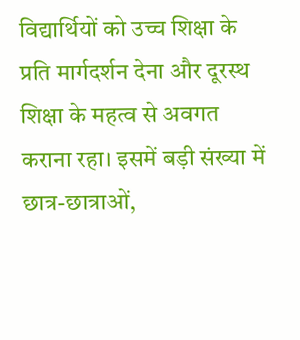विद्यार्थियों को उच्च शिक्षा के प्रति मार्गदर्शन देना और दूरस्थ शिक्षा के महत्व से अवगत कराना रहा। इसमें बड़ी संख्या में छात्र-छात्राओं,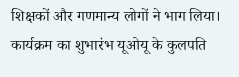शिक्षकों और गणमान्य लोगों ने भाग लिया।
कार्यक्रम का शुभारंभ यूओयू के कुलपति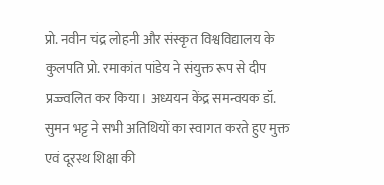प्रो. नवीन चंद्र लोहनी और संस्कृत विश्वविद्यालय के कुलपति प्रो. रमाकांत पांडेय ने संयुक्त रूप से दीप प्रज्ज्वलित कर किया। अध्ययन केंद्र समन्वयक डॉ. सुमन भट्ट ने सभी अतिथियों का स्वागत करते हुए मुक्त एवं दूरस्थ शिक्षा की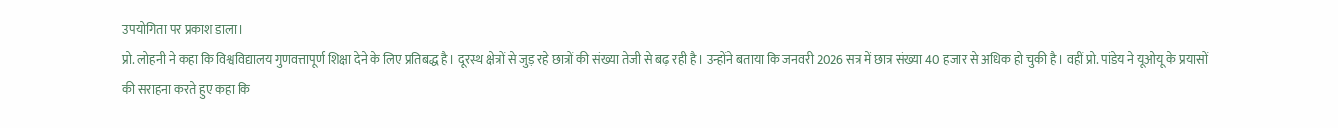उपयोगिता पर प्रकाश डाला।
प्रो. लोहनी ने कहा कि विश्वविद्यालय गुणवत्तापूर्ण शिक्षा देने के लिए प्रतिबद्ध है। दूरस्थ क्षेत्रों से जुड़ रहे छात्रों की संख्या तेजी से बढ़ रही है। उन्होंने बताया कि जनवरी 2026 सत्र में छात्र संख्या 40 हजार से अधिक हो चुकी है। वहीं प्रो. पांडेय ने यूओयू के प्रयासों की सराहना करते हुए कहा कि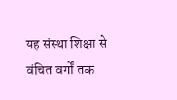यह संस्था शिक्षा से वंचित वर्गों तक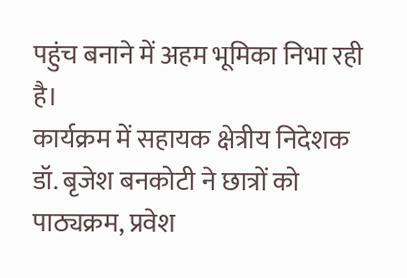पहुंच बनाने में अहम भूमिका निभा रही है।
कार्यक्रम में सहायक क्षेत्रीय निदेशक डॉ. बृजेश बनकोटी ने छात्रों को पाठ्यक्रम, प्रवेश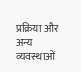प्रक्रिया और अन्य व्यवस्थाओं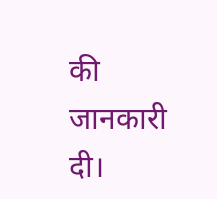की जानकारी दी।